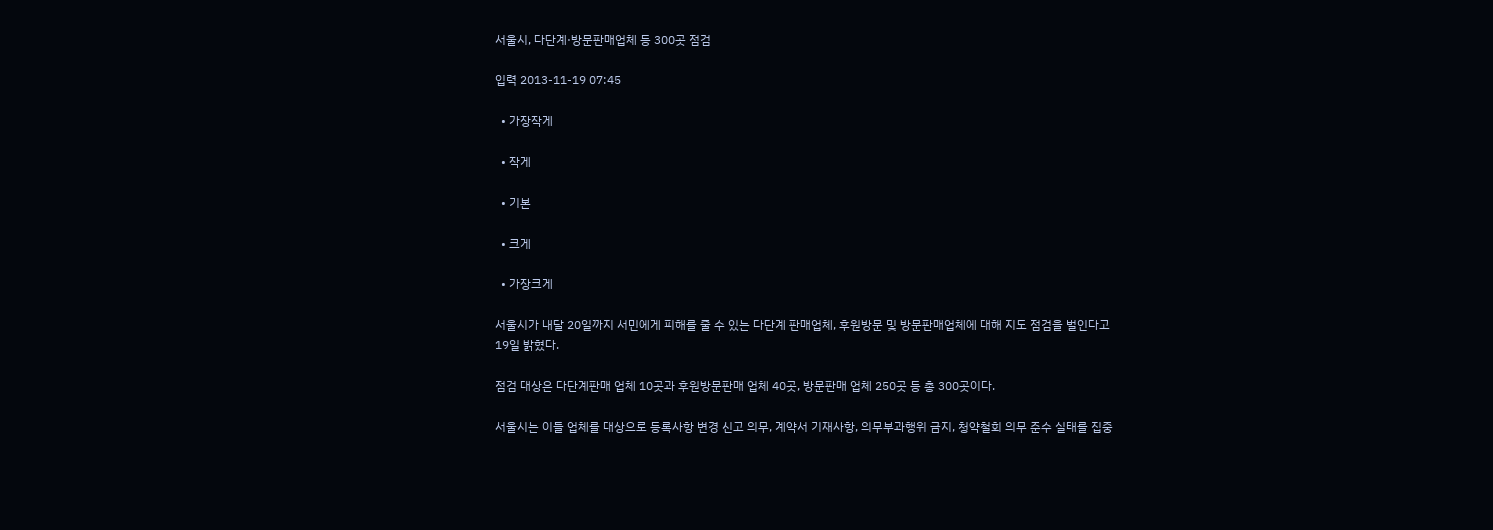서울시, 다단계·방문판매업체 등 300곳 점검

입력 2013-11-19 07:45

  • 가장작게

  • 작게

  • 기본

  • 크게

  • 가장크게

서울시가 내달 20일까지 서민에게 피해를 줄 수 있는 다단계 판매업체, 후원방문 및 방문판매업체에 대해 지도 점검을 벌인다고 19일 밝혔다.

점검 대상은 다단계판매 업체 10곳과 후원방문판매 업체 40곳, 방문판매 업체 250곳 등 총 300곳이다.

서울시는 이들 업체를 대상으로 등록사항 변경 신고 의무, 계약서 기재사항, 의무부과행위 금지, 청약철회 의무 준수 실태를 집중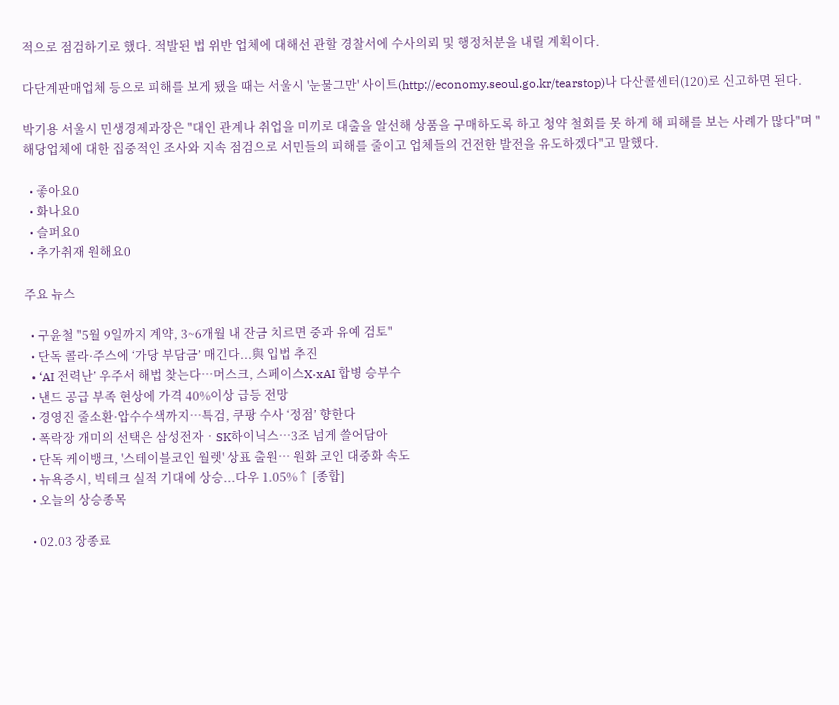적으로 점검하기로 했다. 적발된 법 위반 업체에 대해선 관할 경찰서에 수사의뢰 및 행정처분을 내릴 계획이다.

다단계판매업체 등으로 피해를 보게 됐을 때는 서울시 '눈물그만' 사이트(http://economy.seoul.go.kr/tearstop)나 다산콜센터(120)로 신고하면 된다.

박기용 서울시 민생경제과장은 "대인 관계나 취업을 미끼로 대출을 알선해 상품을 구매하도록 하고 청약 철회를 못 하게 해 피해를 보는 사례가 많다"며 "해당업체에 대한 집중적인 조사와 지속 점검으로 서민들의 피해를 줄이고 업체들의 건전한 발전을 유도하겠다"고 말했다.

  • 좋아요0
  • 화나요0
  • 슬퍼요0
  • 추가취재 원해요0

주요 뉴스

  • 구윤철 "5월 9일까지 계약, 3~6개월 내 잔금 치르면 중과 유예 검토"
  • 단독 콜라·주스에 ‘가당 부담금’ 매긴다...與 입법 추진
  • ‘AI 전력난’ 우주서 해법 찾는다…머스크, 스페이스X·xAI 합병 승부수
  • 낸드 공급 부족 현상에 가격 40%이상 급등 전망
  • 경영진 줄소환·압수수색까지…특검, 쿠팡 수사 ‘정점’ 향한다
  • 폭락장 개미의 선택은 삼성전자‧SK하이닉스…3조 넘게 쓸어담아
  • 단독 케이뱅크, '스테이블코인 월렛' 상표 출원⋯ 원화 코인 대중화 속도
  • 뉴욕증시, 빅테크 실적 기대에 상승...다우 1.05%↑ [종합]
  • 오늘의 상승종목

  • 02.03 장종료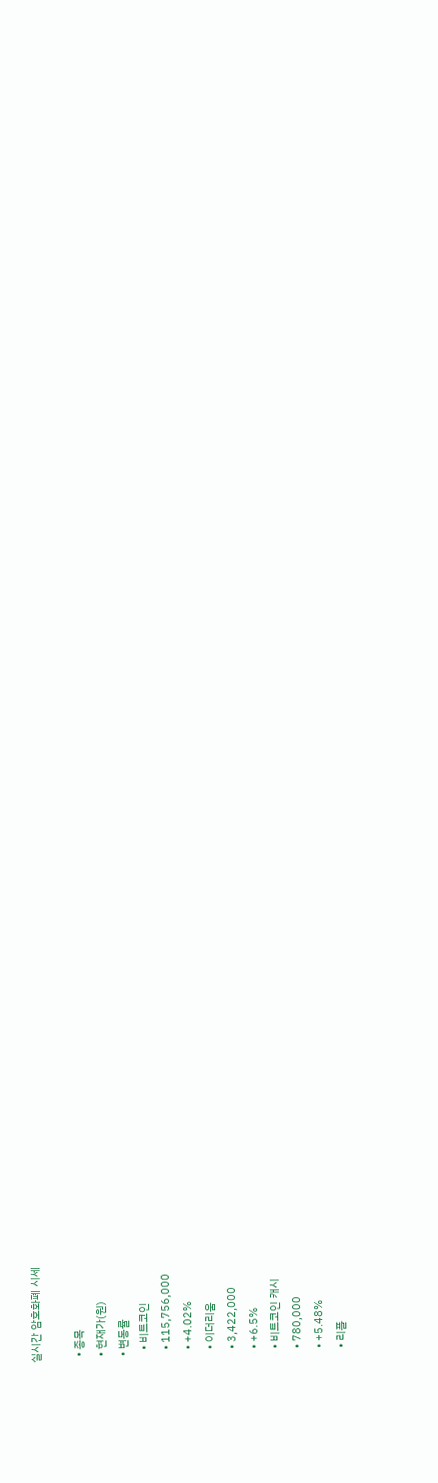실시간 암호화폐 시세

  • 종목
  • 현재가(원)
  • 변동률
    • 비트코인
    • 115,756,000
    • +4.02%
    • 이더리움
    • 3,422,000
    • +6.5%
    • 비트코인 캐시
    • 780,000
    • +5.48%
    • 리플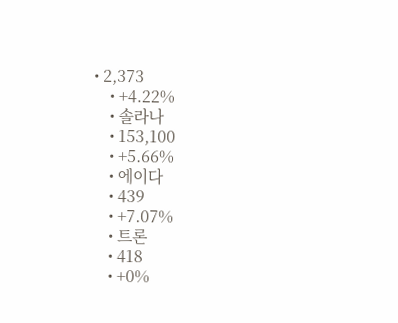• 2,373
    • +4.22%
    • 솔라나
    • 153,100
    • +5.66%
    • 에이다
    • 439
    • +7.07%
    • 트론
    • 418
    • +0%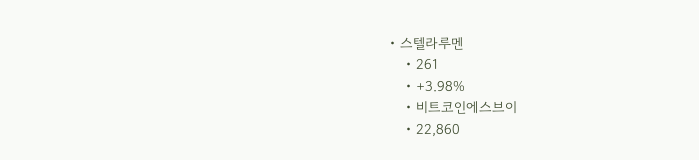• 스텔라루멘
    • 261
    • +3.98%
    • 비트코인에스브이
    • 22,860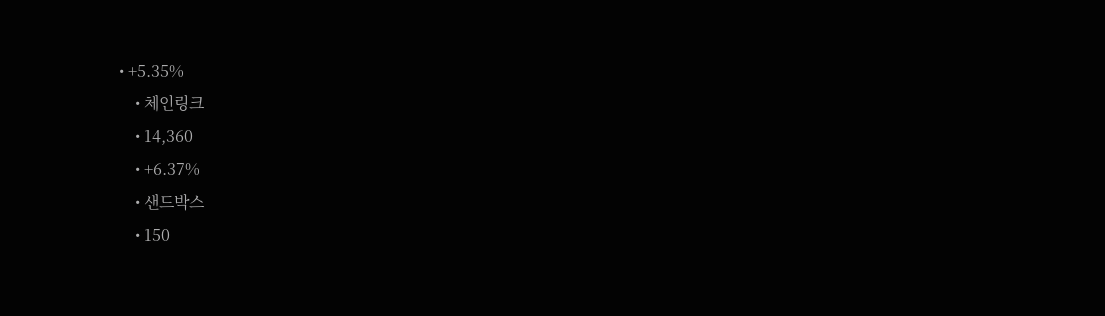• +5.35%
    • 체인링크
    • 14,360
    • +6.37%
    • 샌드박스
    • 150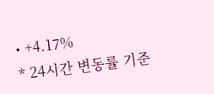• +4.17%
* 24시간 변동률 기준